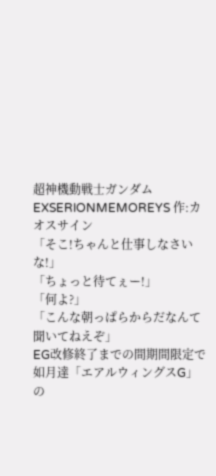超神機動戦士ガンダムEXSERIONMEMOREYS 作:カオスサイン
「そこ!ちゃんと仕事しなさいな!」
「ちょっと待てぇー!」
「何よ?」
「こんな朝っぱらからだなんて聞いてねえぞ」
EG改修終了までの間期間限定で如月達「エアルウィングスG」の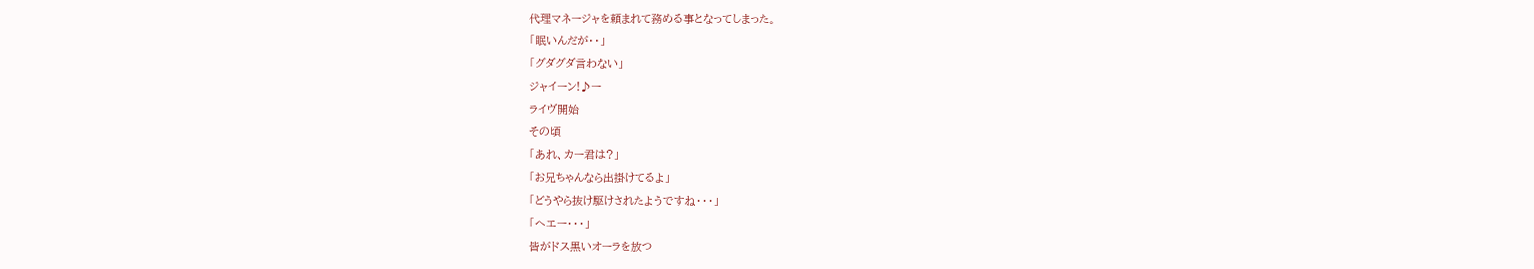代理マネージャを頼まれて務める事となってしまった。
「眠いんだが・・」
「グダグダ言わない」
ジャイーン!♪ー
ライヴ開始
その頃
「あれ、カー君は?」
「お兄ちゃんなら出掛けてるよ」
「どうやら抜け駆けされたようですね・・・」
「ヘエー・・・」
皆がドス黒いオーラを放つ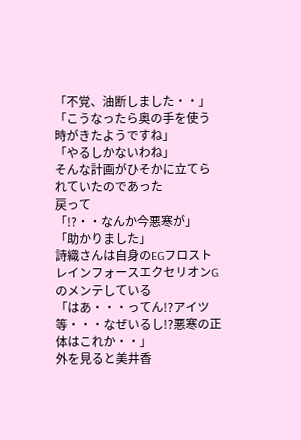「不覚、油断しました・・」
「こうなったら奥の手を使う時がきたようですね」
「やるしかないわね」
そんな計画がひそかに立てられていたのであった
戻って
「!?・・なんか今悪寒が」
「助かりました」
詩織さんは自身のEGフロストレインフォースエクセリオンGのメンテしている
「はあ・・・ってん!?アイツ等・・・なぜいるし!?悪寒の正体はこれか・・」
外を見ると美井香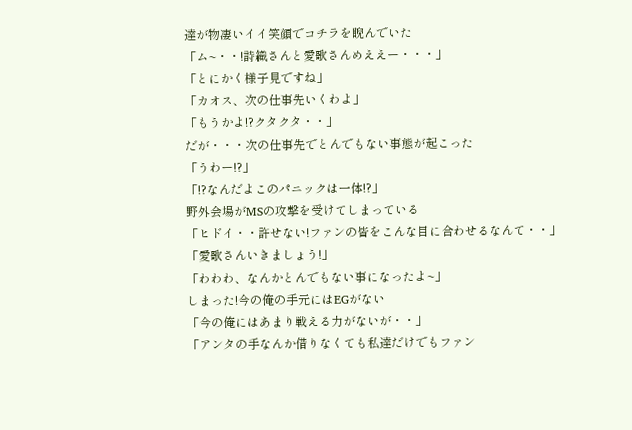達が物凄いイイ笑顔でコチラを睨んでいた
「ム~・・!詩織さんと愛歌さんめええー・・・」
「とにかく様子見ですね」
「カオス、次の仕事先いくわよ」
「もうかよ!?クタクタ・・」
だが・・・次の仕事先でとんでもない事態が起こった
「うわー!?」
「!?なんだよこのパニックは一体!?」
野外会場がMSの攻撃を受けてしまっている
「ヒドイ・・許せない!ファンの皆をこんな目に合わせるなんて・・」
「愛歌さんいきましょう!」
「わわわ、なんかとんでもない事になったよ~」
しまった!今の俺の手元にはEGがない
「今の俺にはあまり戦える力がないが・・」
「アンタの手なんか借りなくても私達だけでもファン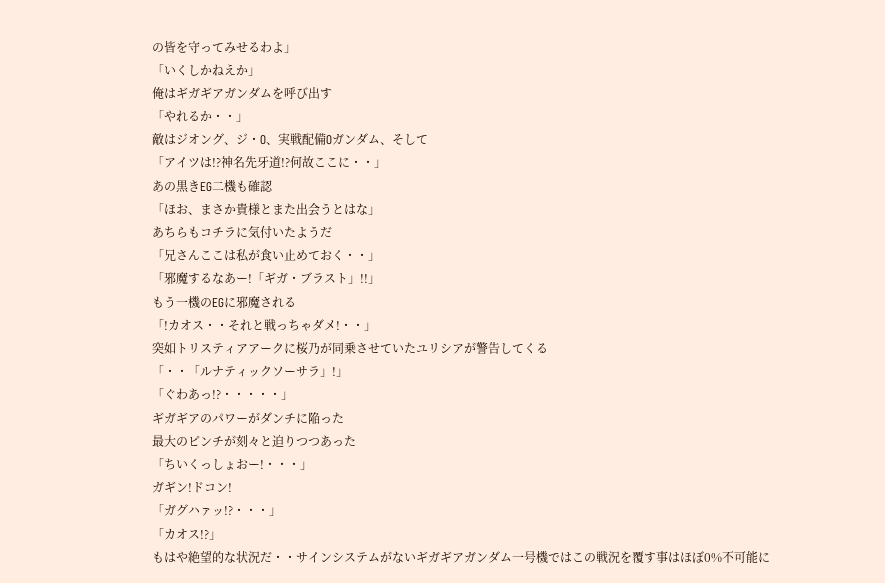の皆を守ってみせるわよ」
「いくしかねえか」
俺はギガギアガンダムを呼び出す
「やれるか・・」
敵はジオング、ジ・O、実戦配備Oガンダム、そして
「アイツは!?神名先牙道!?何故ここに・・」
あの黒きEG二機も確認
「ほお、まさか貴様とまた出会うとはな」
あちらもコチラに気付いたようだ
「兄さんここは私が食い止めておく・・」
「邪魔するなあー!「ギガ・ブラスト」!!」
もう一機のEGに邪魔される
「!カオス・・それと戦っちゃダメ!・・」
突如トリスティアアークに桜乃が同乗させていたユリシアが警告してくる
「・・「ルナティックソーサラ」!」
「ぐわあっ!?・・・・・」
ギガギアのパワーがダンチに陥った
最大のピンチが刻々と迫りつつあった
「ちいくっしょおー!・・・」
ガギン!ドコン!
「ガグハァッ!?・・・」
「カオス!?」
もはや絶望的な状況だ・・サインシステムがないギガギアガンダム一号機ではこの戦況を覆す事はほぼ0%不可能に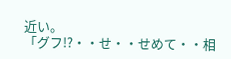近い。
「グフ!?・・せ・・せめて・・相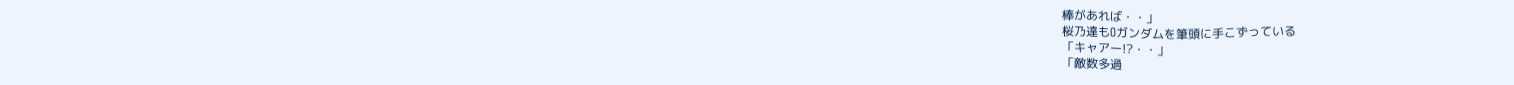棒があれば・・」
桜乃達もOガンダムを筆頭に手こずっている
「キャアー!?・・」
「敵数多過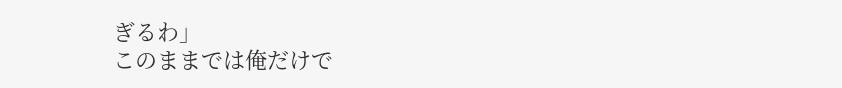ぎるわ」
このままでは俺だけで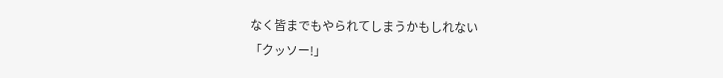なく皆までもやられてしまうかもしれない
「クッソー!」